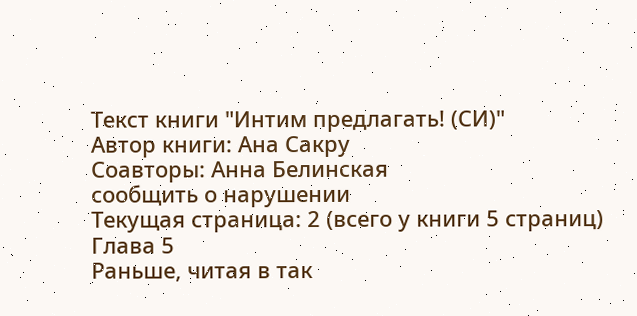Текст книги "Интим предлагать! (СИ)"
Автор книги: Ана Сакру
Соавторы: Анна Белинская
сообщить о нарушении
Текущая страница: 2 (всего у книги 5 страниц)
Глава 5
Раньше, читая в так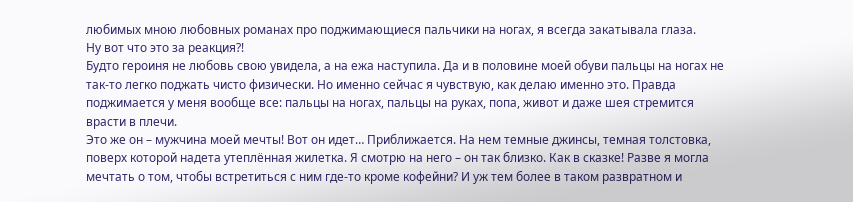любимых мною любовных романах про поджимающиеся пальчики на ногах, я всегда закатывала глаза.
Ну вот что это за реакция?!
Будто героиня не любовь свою увидела, а на ежа наступила. Да и в половине моей обуви пальцы на ногах не так-то легко поджать чисто физически. Но именно сейчас я чувствую, как делаю именно это. Правда поджимается у меня вообще все: пальцы на ногах, пальцы на руках, попа, живот и даже шея стремится врасти в плечи.
Это же он – мужчина моей мечты! Вот он идет… Приближается. На нем темные джинсы, темная толстовка, поверх которой надета утеплённая жилетка. Я смотрю на него – он так близко. Как в сказке! Разве я могла мечтать о том, чтобы встретиться с ним где-то кроме кофейни? И уж тем более в таком развратном и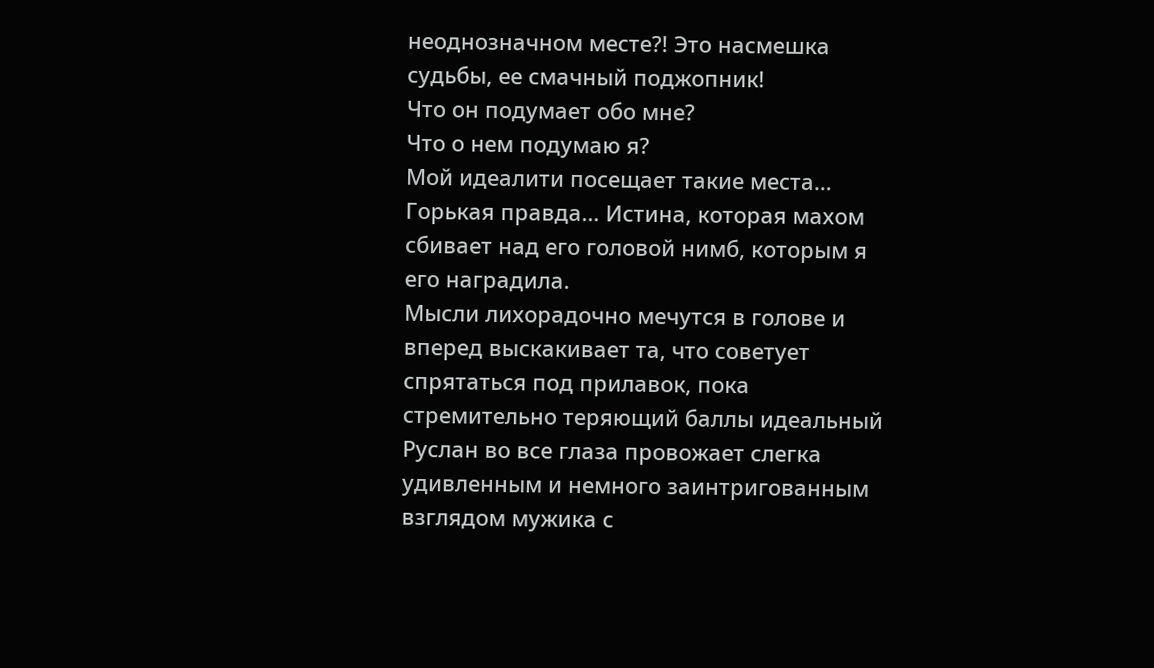неоднозначном месте?! Это насмешка судьбы, ее смачный поджопник!
Что он подумает обо мне?
Что о нем подумаю я?
Мой идеалити посещает такие места… Горькая правда… Истина, которая махом сбивает над его головой нимб, которым я его наградила.
Мысли лихорадочно мечутся в голове и вперед выскакивает та, что советует спрятаться под прилавок, пока стремительно теряющий баллы идеальный Руслан во все глаза провожает слегка удивленным и немного заинтригованным взглядом мужика с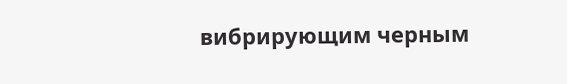вибрирующим черным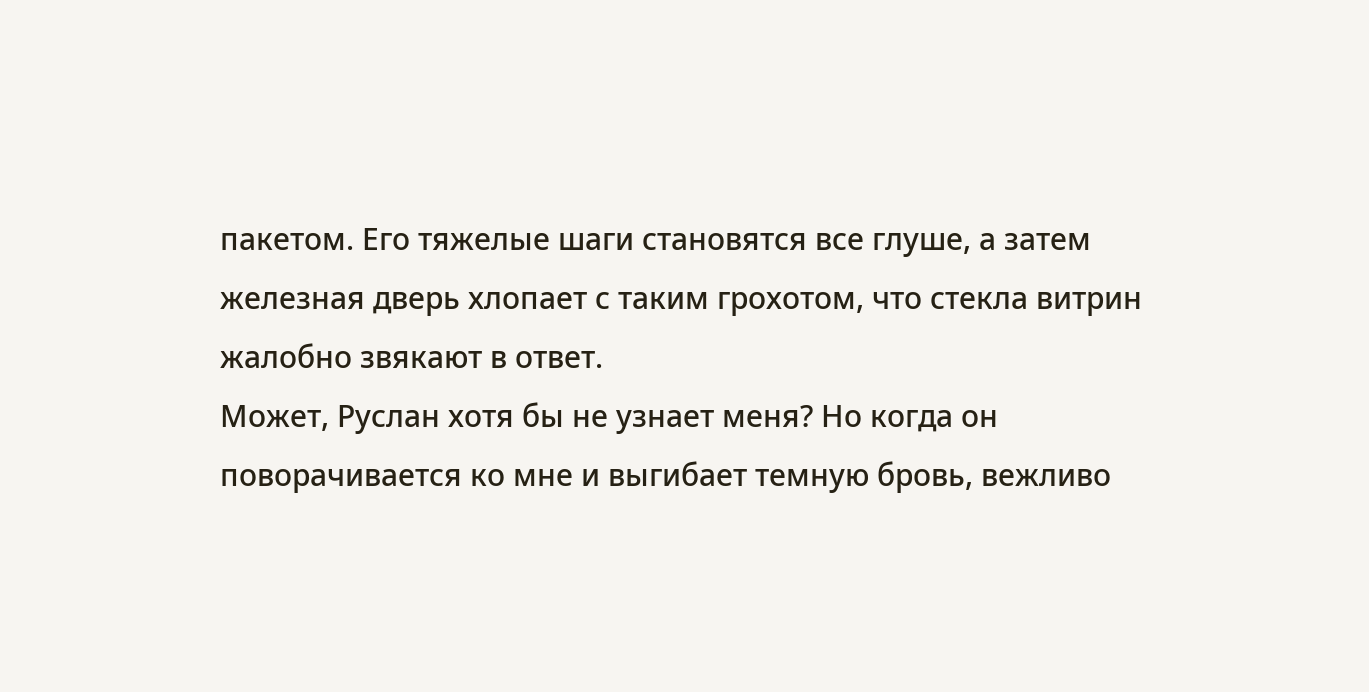пакетом. Его тяжелые шаги становятся все глуше, а затем железная дверь хлопает с таким грохотом, что стекла витрин жалобно звякают в ответ.
Может, Руслан хотя бы не узнает меня? Но когда он поворачивается ко мне и выгибает темную бровь, вежливо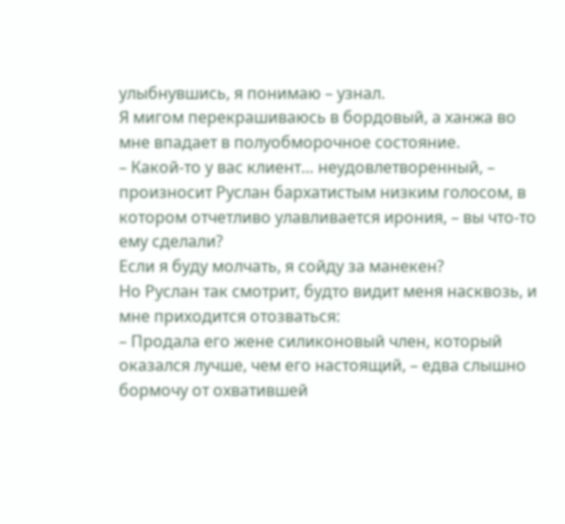улыбнувшись, я понимаю – узнал.
Я мигом перекрашиваюсь в бордовый, а ханжа во мне впадает в полуобморочное состояние.
– Какой-то у вас клиент… неудовлетворенный, – произносит Руслан бархатистым низким голосом, в котором отчетливо улавливается ирония, – вы что-то ему сделали?
Если я буду молчать, я сойду за манекен?
Но Руслан так смотрит, будто видит меня насквозь, и мне приходится отозваться:
– Продала его жене силиконовый член, который оказался лучше, чем его настоящий, – едва слышно бормочу от охватившей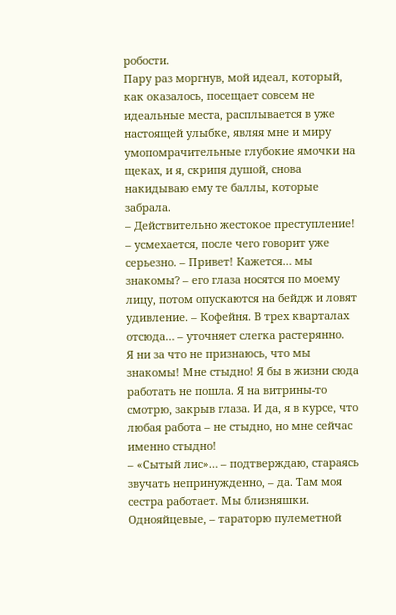робости.
Пару раз моргнув, мой идеал, который, как оказалось, посещает совсем не идеальные места, расплывается в уже настоящей улыбке, являя мне и миру умопомрачительные глубокие ямочки на щеках, и я, скрипя душой, снова накидываю ему те баллы, которые забрала.
– Действительно жестокое преступление! – усмехается, после чего говорит уже серьезно. – Привет! Кажется… мы знакомы? – его глаза носятся по моему лицу, потом опускаются на бейдж и ловят удивление. – Кофейня. В трех кварталах отсюда… – уточняет слегка растерянно.
Я ни за что не признаюсь, что мы знакомы! Мне стыдно! Я бы в жизни сюда работать не пошла. Я на витрины-то смотрю, закрыв глаза. И да, я в курсе, что любая работа – не стыдно, но мне сейчас именно стыдно!
– «Сытый лис»… – подтверждаю, стараясь звучать непринужденно, – да. Там моя сестра работает. Мы близняшки. Однояйцевые, – тараторю пулеметной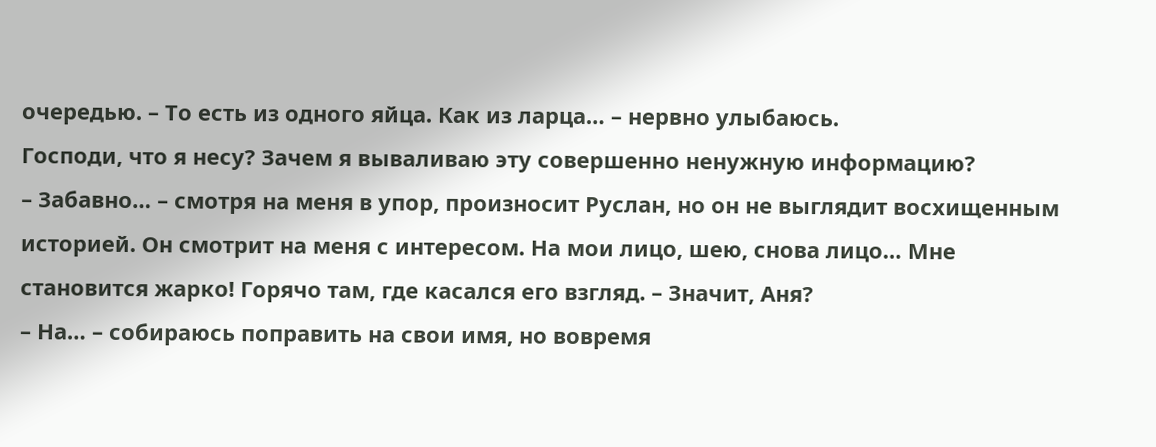очередью. – То есть из одного яйца. Как из ларца… – нервно улыбаюсь.
Господи, что я несу? Зачем я вываливаю эту совершенно ненужную информацию?
– Забавно… – смотря на меня в упор, произносит Руслан, но он не выглядит восхищенным историей. Он смотрит на меня с интересом. На мои лицо, шею, снова лицо… Мне становится жарко! Горячо там, где касался его взгляд. – Значит, Аня?
– На… – собираюсь поправить на свои имя, но вовремя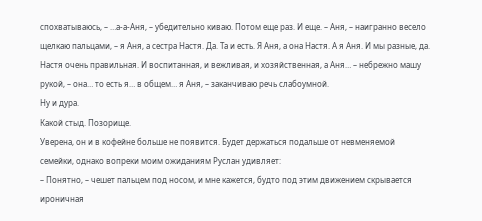спохватываюсь, – …а-а-Аня, – убедительно киваю. Потом еще раз. И еще. – Аня, – наигранно весело щелкаю пальцами, – я Аня, а сестра Настя. Да. Та и есть. Я Аня, а она Настя. А я Аня. И мы разные, да. Настя очень правильная. И воспитанная, и вежливая, и хозяйственная, а Аня… – небрежно машу рукой, – она… то есть я… в общем… я Аня, – заканчиваю речь слабоумной.
Ну и дура.
Какой стыд. Позорище.
Уверена, он и в кофейне больше не появится. Будет держаться подальше от невменяемой семейки, однако вопреки моим ожиданиям Руслан удивляет:
– Понятно, – чешет пальцем под носом, и мне кажется, будто под этим движением скрывается ироничная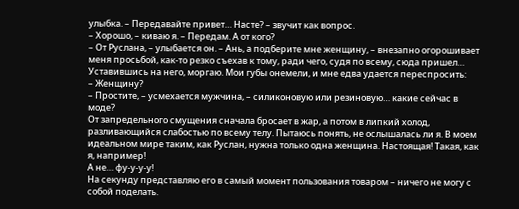улыбка. – Передавайте привет… Насте? – звучит как вопрос.
– Хорошо, – киваю я. – Передам. А от кого?
– От Руслана, – улыбается он. – Ань, а подберите мне женщину, – внезапно огорошивает меня просьбой, как-то резко съехав к тому, ради чего, судя по всему, сюда пришел…
Уставившись на него, моргаю. Мои губы онемели, и мне едва удается переспросить:
– Женщину?
– Простите, – усмехается мужчина, – силиконовую или резиновую… какие сейчас в моде?
От запредельного смущения сначала бросает в жар, а потом в липкий холод, разливающийся слабостью по всему телу. Пытаюсь понять, не ослышалась ли я. В моем идеальном мире таким, как Руслан, нужна только одна женщина. Настоящая! Такая, как я, например!
А не… фу-у-у-у!
На секунду представляю его в самый момент пользования товаром – ничего не могу с собой поделать.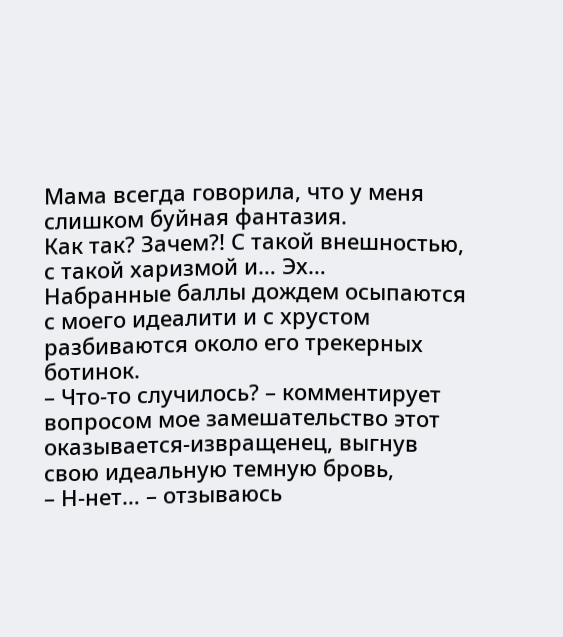Мама всегда говорила, что у меня слишком буйная фантазия.
Как так? Зачем?! С такой внешностью, с такой харизмой и… Эх…
Набранные баллы дождем осыпаются с моего идеалити и с хрустом разбиваются около его трекерных ботинок.
– Что-то случилось? – комментирует вопросом мое замешательство этот оказывается-извращенец, выгнув свою идеальную темную бровь,
– Н-нет… – отзываюсь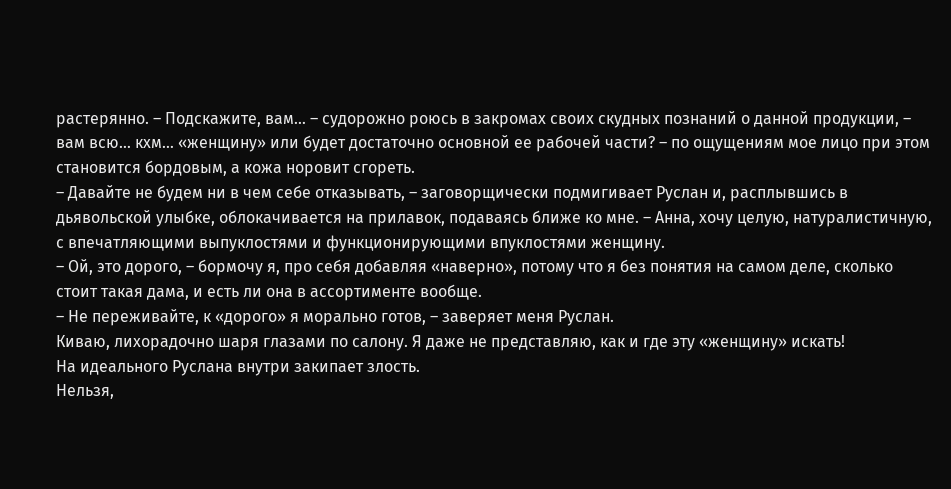растерянно. – Подскажите, вам… – судорожно роюсь в закромах своих скудных познаний о данной продукции, – вам всю… кхм… «женщину» или будет достаточно основной ее рабочей части? – по ощущениям мое лицо при этом становится бордовым, а кожа норовит сгореть.
– Давайте не будем ни в чем себе отказывать, – заговорщически подмигивает Руслан и, расплывшись в дьявольской улыбке, облокачивается на прилавок, подаваясь ближе ко мне. – Анна, хочу целую, натуралистичную, с впечатляющими выпуклостями и функционирующими впуклостями женщину.
– Ой, это дорого, – бормочу я, про себя добавляя «наверно», потому что я без понятия на самом деле, сколько стоит такая дама, и есть ли она в ассортименте вообще.
– Не переживайте, к «дорого» я морально готов, – заверяет меня Руслан.
Киваю, лихорадочно шаря глазами по салону. Я даже не представляю, как и где эту «женщину» искать!
На идеального Руслана внутри закипает злость.
Нельзя,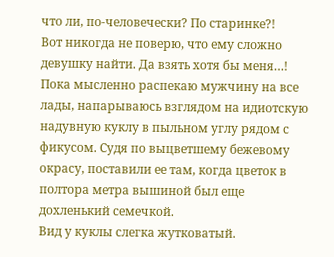что ли, по-человечески? По старинке?!
Вот никогда не поверю, что ему сложно девушку найти. Да взять хотя бы меня…!
Пока мысленно распекаю мужчину на все лады, напарываюсь взглядом на идиотскую надувную куклу в пыльном углу рядом с фикусом. Судя по выцветшему бежевому окрасу, поставили ее там, когда цветок в полтора метра вышиной был еще дохленький семечкой.
Вид у куклы слегка жутковатый.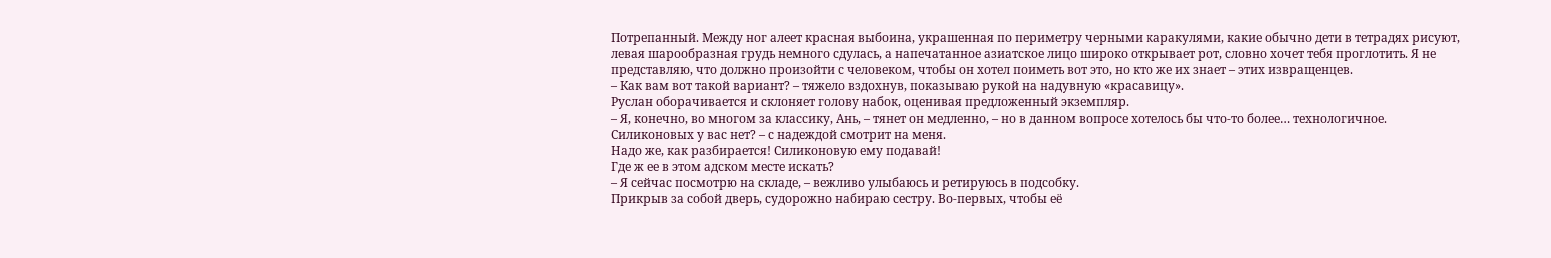Потрепанный. Между ног алеет красная выбоина, украшенная по периметру черными каракулями, какие обычно дети в тетрадях рисуют, левая шарообразная грудь немного сдулась, а напечатанное азиатское лицо широко открывает рот, словно хочет тебя проглотить. Я не представляю, что должно произойти с человеком, чтобы он хотел поиметь вот это, но кто же их знает – этих извращенцев.
– Как вам вот такой вариант? – тяжело вздохнув, показываю рукой на надувную «красавицу».
Руслан оборачивается и склоняет голову набок, оценивая предложенный экземпляр.
– Я, конечно, во многом за классику, Ань, – тянет он медленно, – но в данном вопросе хотелось бы что-то более… технологичное. Силиконовых у вас нет? – с надеждой смотрит на меня.
Надо же, как разбирается! Силиконовую ему подавай!
Где ж ее в этом адском месте искать?
– Я сейчас посмотрю на складе, – вежливо улыбаюсь и ретируюсь в подсобку.
Прикрыв за собой дверь, судорожно набираю сестру. Во-первых, чтобы её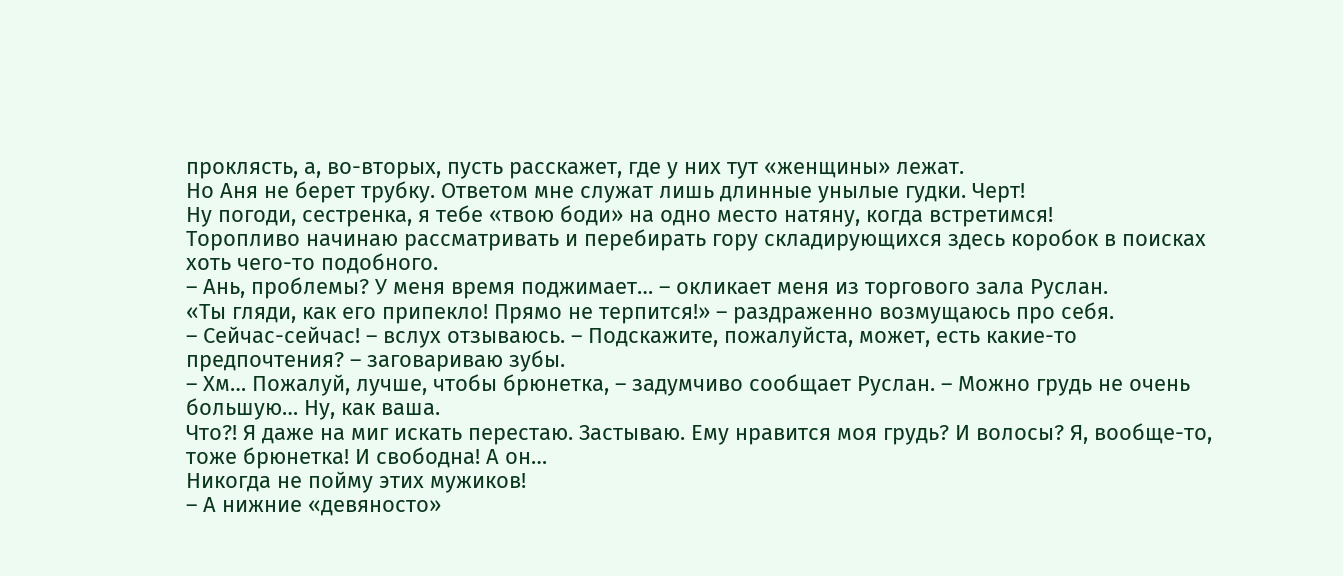проклясть, а, во-вторых, пусть расскажет, где у них тут «женщины» лежат.
Но Аня не берет трубку. Ответом мне служат лишь длинные унылые гудки. Черт!
Ну погоди, сестренка, я тебе «твою боди» на одно место натяну, когда встретимся!
Торопливо начинаю рассматривать и перебирать гору складирующихся здесь коробок в поисках хоть чего-то подобного.
– Ань, проблемы? У меня время поджимает… – окликает меня из торгового зала Руслан.
«Ты гляди, как его припекло! Прямо не терпится!» – раздраженно возмущаюсь про себя.
– Сейчас-сейчас! – вслух отзываюсь. – Подскажите, пожалуйста, может, есть какие-то предпочтения? – заговариваю зубы.
– Хм… Пожалуй, лучше, чтобы брюнетка, – задумчиво сообщает Руслан. – Можно грудь не очень большую… Ну, как ваша.
Что?! Я даже на миг искать перестаю. Застываю. Ему нравится моя грудь? И волосы? Я, вообще-то, тоже брюнетка! И свободна! А он…
Никогда не пойму этих мужиков!
– А нижние «девяносто»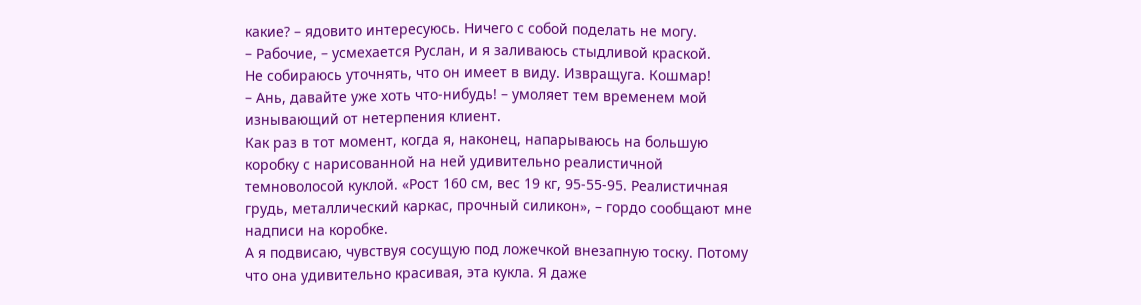какие? – ядовито интересуюсь. Ничего с собой поделать не могу.
– Рабочие, – усмехается Руслан, и я заливаюсь стыдливой краской.
Не собираюсь уточнять, что он имеет в виду. Извращуга. Кошмар!
– Ань, давайте уже хоть что-нибудь! – умоляет тем временем мой изнывающий от нетерпения клиент.
Как раз в тот момент, когда я, наконец, напарываюсь на большую коробку с нарисованной на ней удивительно реалистичной темноволосой куклой. «Рост 160 см, вес 19 кг, 95-55-95. Реалистичная грудь, металлический каркас, прочный силикон», – гордо сообщают мне надписи на коробке.
А я подвисаю, чувствуя сосущую под ложечкой внезапную тоску. Потому что она удивительно красивая, эта кукла. Я даже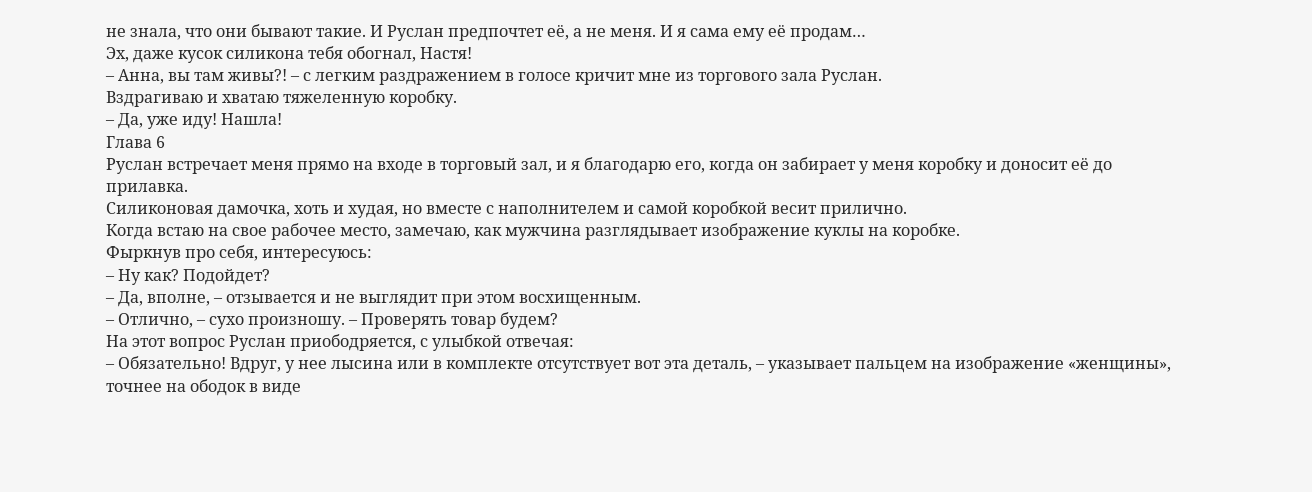не знала, что они бывают такие. И Руслан предпочтет её, а не меня. И я сама ему её продам…
Эх, даже кусок силикона тебя обогнал, Настя!
– Анна, вы там живы?! – с легким раздражением в голосе кричит мне из торгового зала Руслан.
Вздрагиваю и хватаю тяжеленную коробку.
– Да, уже иду! Нашла!
Глава 6
Руслан встречает меня прямо на входе в торговый зал, и я благодарю его, когда он забирает у меня коробку и доносит её до прилавка.
Силиконовая дамочка, хоть и худая, но вместе с наполнителем и самой коробкой весит прилично.
Когда встаю на свое рабочее место, замечаю, как мужчина разглядывает изображение куклы на коробке.
Фыркнув про себя, интересуюсь:
– Ну как? Подойдет?
– Да, вполне, – отзывается и не выглядит при этом восхищенным.
– Отлично, – сухо произношу. – Проверять товар будем?
На этот вопрос Руслан приободряется, с улыбкой отвечая:
– Обязательно! Вдруг, у нее лысина или в комплекте отсутствует вот эта деталь, – указывает пальцем на изображение «женщины», точнее на ободок в виде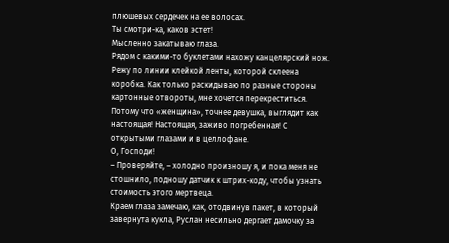плюшевых сердечек на ее волосах.
Ты смотри-ка, каков эстет!
Мысленно закатываю глаза.
Рядом с какими-то буклетами нахожу канцелярский нож. Режу по линии клейкой ленты, которой склеена коробка. Как только раскидываю по разные стороны картонные отвороты, мне хочется перекреститься. Потому что «женщина», точнее девушка, выглядит как настоящая! Настоящая, заживо погребенная! С открытыми глазами и в целлофане.
О, Господи!
– Проверяйте, – холодно произношу я, и пока меня не стошнило, подношу датчик к штрих-коду, чтобы узнать стоимость этого мертвеца.
Краем глаза замечаю, как, отодвинув пакет, в который завернута кукла, Руслан несильно дергает дамочку за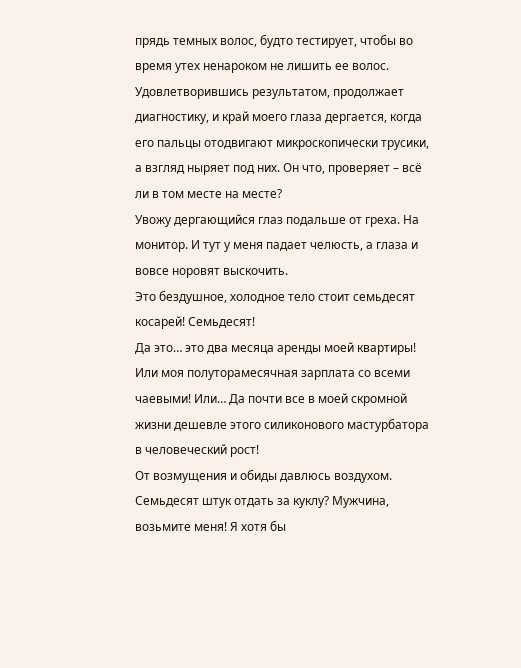прядь темных волос, будто тестирует, чтобы во время утех ненароком не лишить ее волос. Удовлетворившись результатом, продолжает диагностику, и край моего глаза дергается, когда его пальцы отодвигают микроскопически трусики, а взгляд ныряет под них. Он что, проверяет – всё ли в том месте на месте?
Увожу дергающийся глаз подальше от греха. На монитор. И тут у меня падает челюсть, а глаза и вовсе норовят выскочить.
Это бездушное, холодное тело стоит семьдесят косарей! Семьдесят!
Да это… это два месяца аренды моей квартиры! Или моя полуторамесячная зарплата со всеми чаевыми! Или… Да почти все в моей скромной жизни дешевле этого силиконового мастурбатора в человеческий рост!
От возмущения и обиды давлюсь воздухом. Семьдесят штук отдать за куклу? Мужчина, возьмите меня! Я хотя бы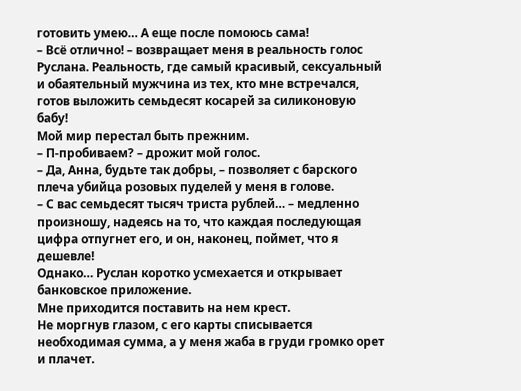готовить умею… А еще после помоюсь сама!
– Всё отлично! – возвращает меня в реальность голос Руслана. Реальность, где самый красивый, сексуальный и обаятельный мужчина из тех, кто мне встречался, готов выложить семьдесят косарей за силиконовую бабу!
Мой мир перестал быть прежним.
– П-пробиваем? – дрожит мой голос.
– Да, Анна, будьте так добры, – позволяет с барского плеча убийца розовых пуделей у меня в голове.
– С вас семьдесят тысяч триста рублей… – медленно произношу, надеясь на то, что каждая последующая цифра отпугнет его, и он, наконец, поймет, что я дешевле!
Однако… Руслан коротко усмехается и открывает банковское приложение.
Мне приходится поставить на нем крест.
Не моргнув глазом, с его карты списывается необходимая сумма, а у меня жаба в груди громко орет и плачет.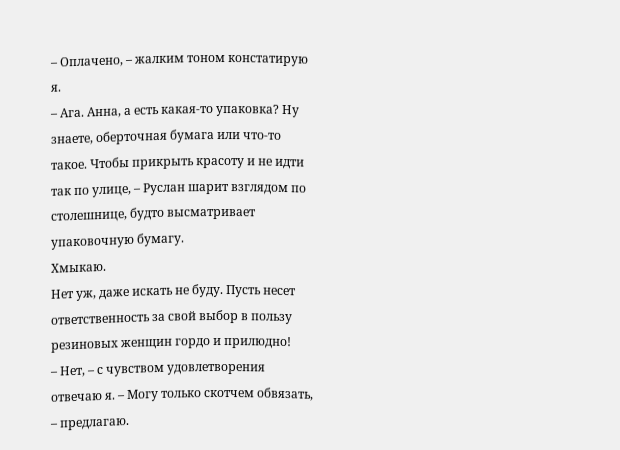– Оплачено, – жалким тоном констатирую я.
– Ага. Анна, а есть какая-то упаковка? Ну знаете, оберточная бумага или что-то такое. Чтобы прикрыть красоту и не идти так по улице, – Руслан шарит взглядом по столешнице, будто высматривает упаковочную бумагу.
Хмыкаю.
Нет уж, даже искать не буду. Пусть несет ответственность за свой выбор в пользу резиновых женщин гордо и прилюдно!
– Нет, – с чувством удовлетворения отвечаю я. – Могу только скотчем обвязать, – предлагаю.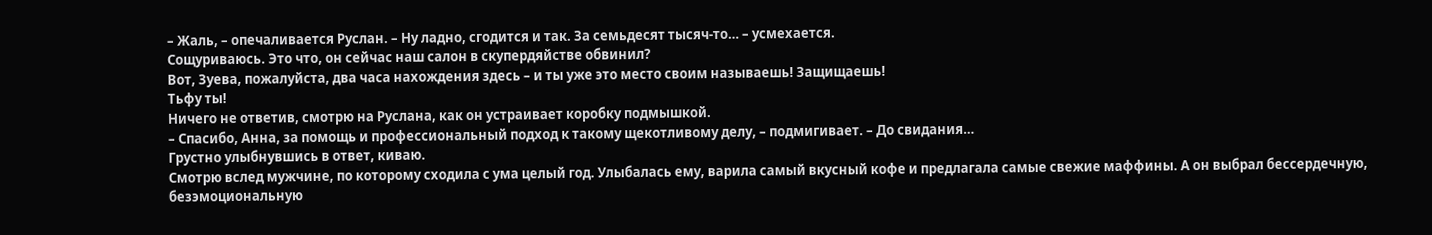– Жаль, – опечаливается Руслан. – Ну ладно, сгодится и так. За семьдесят тысяч-то… – усмехается.
Сощуриваюсь. Это что, он сейчас наш салон в скупердяйстве обвинил?
Вот, Зуева, пожалуйста, два часа нахождения здесь – и ты уже это место своим называешь! Защищаешь!
Тьфу ты!
Ничего не ответив, смотрю на Руслана, как он устраивает коробку подмышкой.
– Спасибо, Анна, за помощь и профессиональный подход к такому щекотливому делу, – подмигивает. – До свидания…
Грустно улыбнувшись в ответ, киваю.
Смотрю вслед мужчине, по которому сходила с ума целый год. Улыбалась ему, варила самый вкусный кофе и предлагала самые свежие маффины. А он выбрал бессердечную, безэмоциональную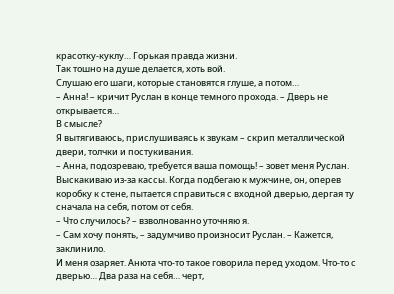красотку-куклу… Горькая правда жизни.
Так тошно на душе делается, хоть вой.
Слушаю его шаги, которые становятся глуше, а потом…
– Анна! – кричит Руслан в конце темного прохода. – Дверь не открывается…
В смысле?
Я вытягиваюсь, прислушиваясь к звукам – скрип металлической двери, толчки и постукивания.
– Анна, подозреваю, требуется ваша помощь! – зовет меня Руслан.
Выскакиваю из-за кассы. Когда подбегаю к мужчине, он, оперев коробку к стене, пытается справиться с входной дверью, дергая ту сначала на себя, потом от себя.
– Что случилось? – взволнованно уточняю я.
– Сам хочу понять, – задумчиво произносит Руслан. – Кажется, заклинило.
И меня озаряет. Анюта что-то такое говорила перед уходом. Что-то с дверью… Два раза на себя… черт,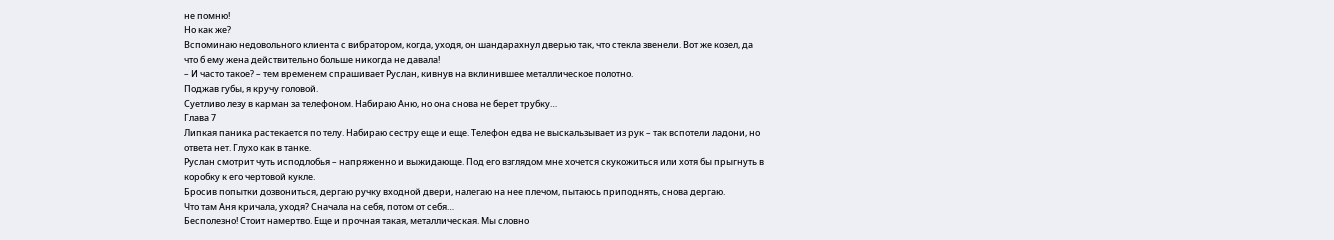не помню!
Но как же?
Вспоминаю недовольного клиента с вибратором, когда, уходя, он шандарахнул дверью так, что стекла звенели. Вот же козел, да что б ему жена действительно больше никогда не давала!
– И часто такое? – тем временем спрашивает Руслан, кивнув на вклинившее металлическое полотно.
Поджав губы, я кручу головой.
Суетливо лезу в карман за телефоном. Набираю Аню, но она снова не берет трубку…
Глава 7
Липкая паника растекается по телу. Набираю сестру еще и еще. Телефон едва не выскальзывает из рук – так вспотели ладони, но ответа нет. Глухо как в танке.
Руслан смотрит чуть исподлобья – напряженно и выжидающе. Под его взглядом мне хочется скукожиться или хотя бы прыгнуть в коробку к его чертовой кукле.
Бросив попытки дозвониться, дергаю ручку входной двери, налегаю на нее плечом, пытаюсь приподнять, снова дергаю.
Что там Аня кричала, уходя? Сначала на себя, потом от себя…
Бесполезно! Стоит намертво. Еще и прочная такая, металлическая. Мы словно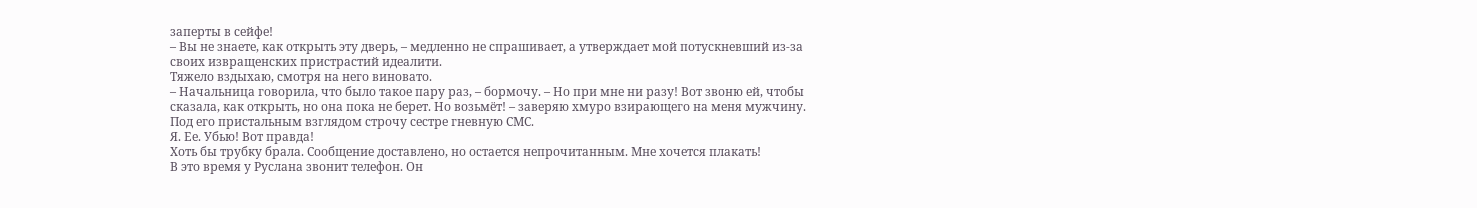заперты в сейфе!
– Вы не знаете, как открыть эту дверь, – медленно не спрашивает, а утверждает мой потускневший из-за своих извращенских пристрастий идеалити.
Тяжело вздыхаю, смотря на него виновато.
– Начальница говорила, что было такое пару раз, – бормочу. – Но при мне ни разу! Вот звоню ей, чтобы сказала, как открыть, но она пока не берет. Но возьмёт! – заверяю хмуро взирающего на меня мужчину.
Под его пристальным взглядом строчу сестре гневную СМС.
Я. Ее. Убью! Вот правда!
Хоть бы трубку брала. Сообщение доставлено, но остается непрочитанным. Мне хочется плакать!
В это время у Руслана звонит телефон. Он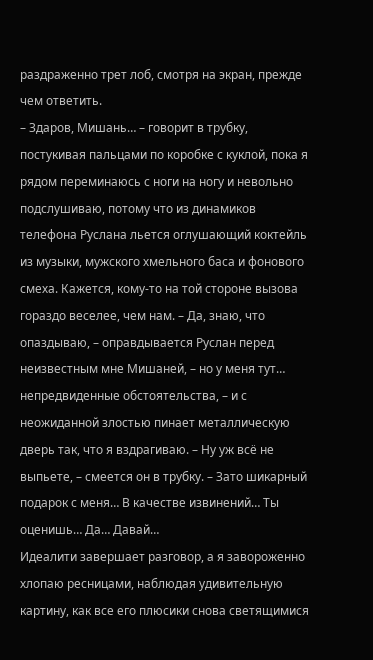раздраженно трет лоб, смотря на экран, прежде чем ответить.
– Здаров, Мишань… – говорит в трубку, постукивая пальцами по коробке с куклой, пока я рядом переминаюсь с ноги на ногу и невольно подслушиваю, потому что из динамиков телефона Руслана льется оглушающий коктейль из музыки, мужского хмельного баса и фонового смеха. Кажется, кому-то на той стороне вызова гораздо веселее, чем нам. – Да, знаю, что опаздываю, – оправдывается Руслан перед неизвестным мне Мишаней, – но у меня тут… непредвиденные обстоятельства, – и с неожиданной злостью пинает металлическую дверь так, что я вздрагиваю. – Ну уж всё не выпьете, – смеется он в трубку. – Зато шикарный подарок с меня… В качестве извинений… Ты оценишь… Да… Давай…
Идеалити завершает разговор, а я завороженно хлопаю ресницами, наблюдая удивительную картину, как все его плюсики снова светящимися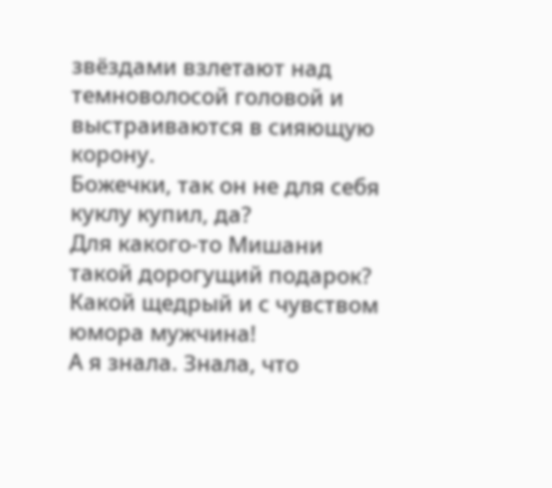звёздами взлетают над темноволосой головой и выстраиваются в сияющую корону.
Божечки, так он не для себя куклу купил, да?
Для какого-то Мишани такой дорогущий подарок?
Какой щедрый и с чувством юмора мужчина!
А я знала. Знала, что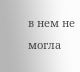в нем не могла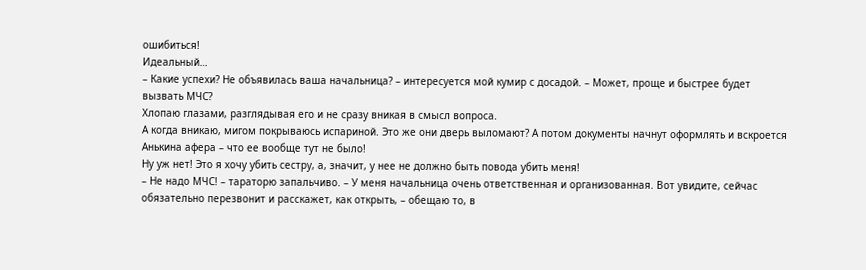ошибиться!
Идеальный…
– Какие успехи? Не объявилась ваша начальница? – интересуется мой кумир с досадой. – Может, проще и быстрее будет вызвать МЧС?
Хлопаю глазами, разглядывая его и не сразу вникая в смысл вопроса.
А когда вникаю, мигом покрываюсь испариной. Это же они дверь выломают? А потом документы начнут оформлять и вскроется Анькина афера – что ее вообще тут не было!
Ну уж нет! Это я хочу убить сестру, а, значит, у нее не должно быть повода убить меня!
– Не надо МЧС! – тараторю запальчиво. – У меня начальница очень ответственная и организованная. Вот увидите, сейчас обязательно перезвонит и расскажет, как открыть, – обещаю то, в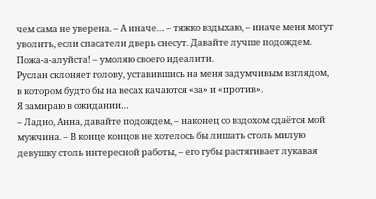чем сама не уверена. – А иначе… – тяжко вздыхаю, – иначе меня могут уволить, если спасатели дверь снесут. Давайте лучше подождем. Пожа-а-алуйста! – умоляю своего идеалити.
Руслан склоняет голову, уставившись на меня задумчивым взглядом, в котором будто бы на весах качаются «за» и «против».
Я замираю в ожидании…
– Ладно, Анна, давайте подождем, – наконец со вздохом сдаётся мой мужчина. – В конце концов не хотелось бы лишать столь милую девушку столь интересной работы, – его губы растягивает лукавая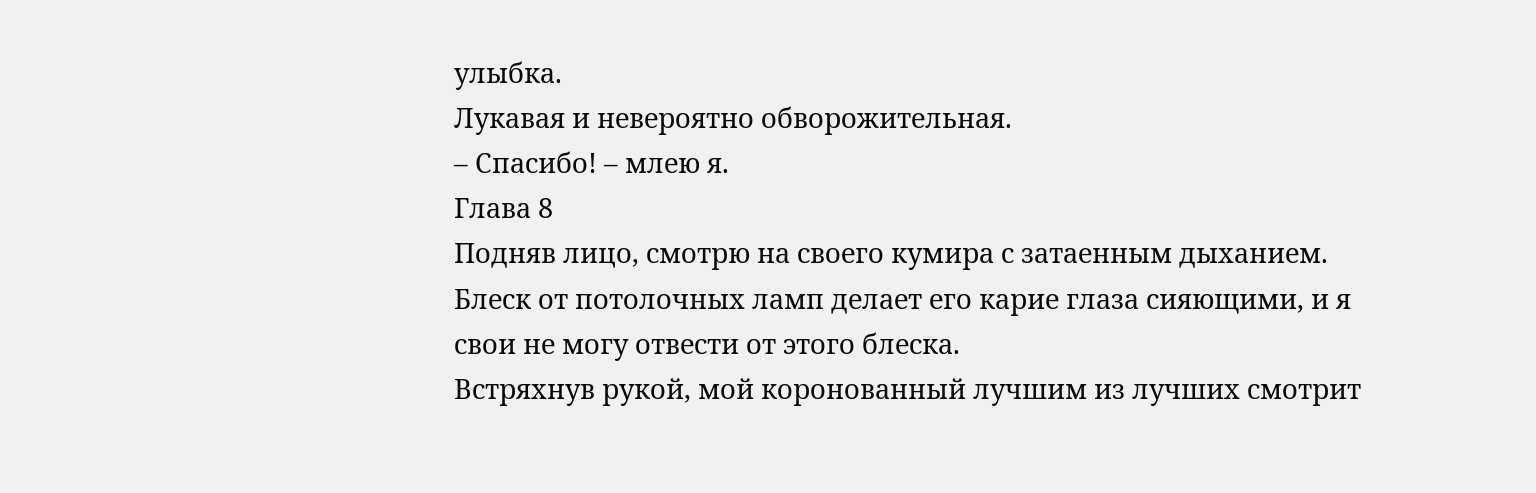улыбка.
Лукавая и невероятно обворожительная.
– Спасибо! – млею я.
Глава 8
Подняв лицо, смотрю на своего кумира с затаенным дыханием. Блеск от потолочных ламп делает его карие глаза сияющими, и я свои не могу отвести от этого блеска.
Встряхнув рукой, мой коронованный лучшим из лучших смотрит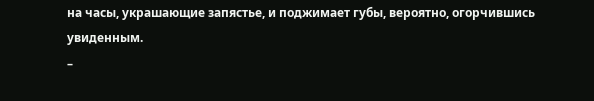на часы, украшающие запястье, и поджимает губы, вероятно, огорчившись увиденным.
–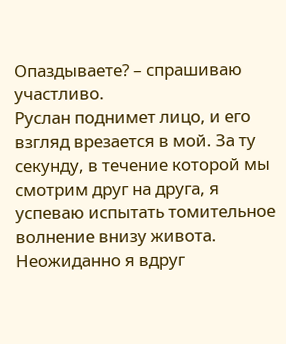Опаздываете? – спрашиваю участливо.
Руслан поднимет лицо, и его взгляд врезается в мой. За ту секунду, в течение которой мы смотрим друг на друга, я успеваю испытать томительное волнение внизу живота.
Неожиданно я вдруг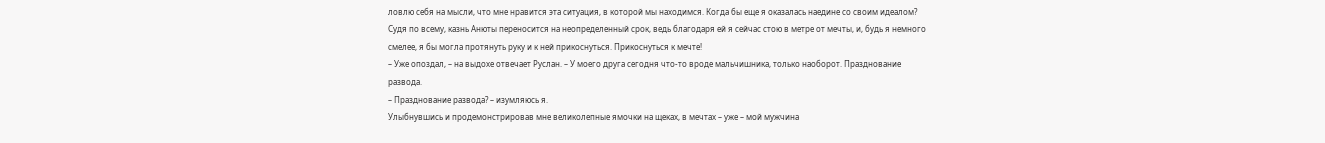ловлю себя на мысли, что мне нравится эта ситуация, в которой мы находимся. Когда бы еще я оказалась наедине со своим идеалом?
Судя по всему, казнь Анюты переносится на неопределенный срок, ведь благодаря ей я сейчас стою в метре от мечты, и, будь я немного смелее, я бы могла протянуть руку и к ней прикоснуться. Прикоснуться к мечте!
– Уже опоздал, – на выдохе отвечает Руслан. – У моего друга сегодня что-то вроде мальчишника, только наоборот. Празднование развода.
– Празднование развода? – изумляюсь я.
Улыбнувшись и продемонстрировав мне великолепные ямочки на щеках, в мечтах – уже – мой мужчина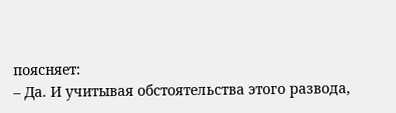поясняет:
– Да. И учитывая обстоятельства этого развода,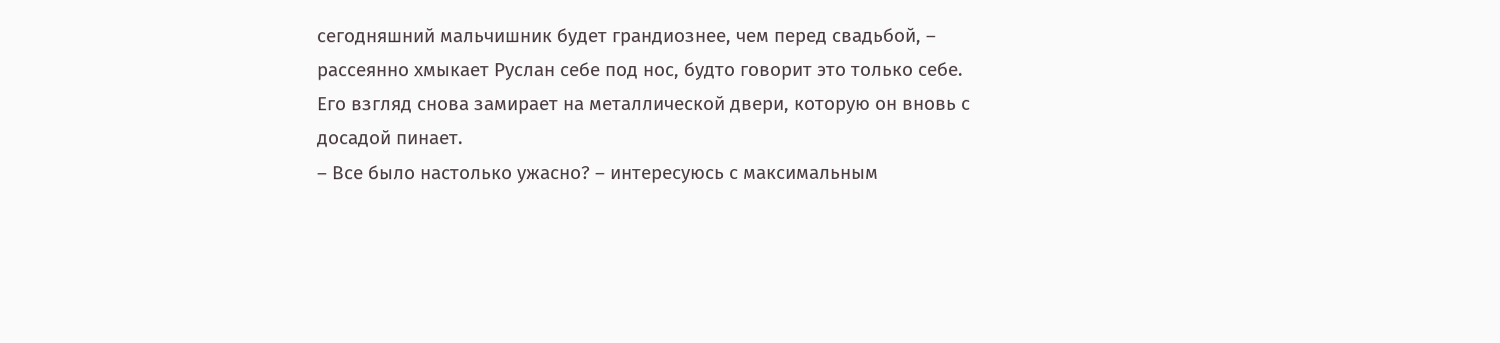сегодняшний мальчишник будет грандиознее, чем перед свадьбой, – рассеянно хмыкает Руслан себе под нос, будто говорит это только себе.
Его взгляд снова замирает на металлической двери, которую он вновь с досадой пинает.
– Все было настолько ужасно? – интересуюсь с максимальным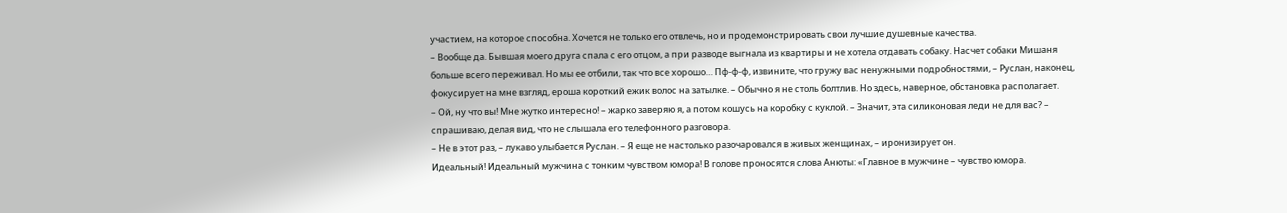участием, на которое способна. Хочется не только его отвлечь, но и продемонстрировать свои лучшие душевные качества.
– Вообще да. Бывшая моего друга спала с его отцом, а при разводе выгнала из квартиры и не хотела отдавать собаку. Насчет собаки Мишаня больше всего переживал. Но мы ее отбили, так что все хорошо… Пф-ф-ф, извините, что гружу вас ненужными подробностями, – Руслан, наконец, фокусирует на мне взгляд, ероша короткий ежик волос на затылке. – Обычно я не столь болтлив. Но здесь, наверное, обстановка располагает.
– Ой, ну что вы! Мне жутко интересно! – жарко заверяю я, а потом кошусь на коробку с куклой. – Значит, эта силиконовая леди не для вас? – спрашиваю, делая вид, что не слышала его телефонного разговора.
– Не в этот раз, – лукаво улыбается Руслан. – Я еще не настолько разочаровался в живых женщинах, – иронизирует он.
Идеальный! Идеальный мужчина с тонким чувством юмора! В голове проносятся слова Анюты: «Главное в мужчине – чувство юмора.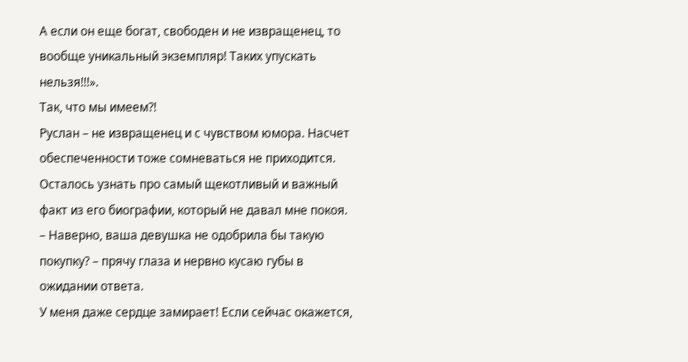А если он еще богат, свободен и не извращенец, то вообще уникальный экземпляр! Таких упускать нельзя!!!».
Так, что мы имеем?!
Руслан – не извращенец и с чувством юмора. Насчет обеспеченности тоже сомневаться не приходится. Осталось узнать про самый щекотливый и важный факт из его биографии, который не давал мне покоя.
– Наверно, ваша девушка не одобрила бы такую покупку? – прячу глаза и нервно кусаю губы в ожидании ответа.
У меня даже сердце замирает! Если сейчас окажется,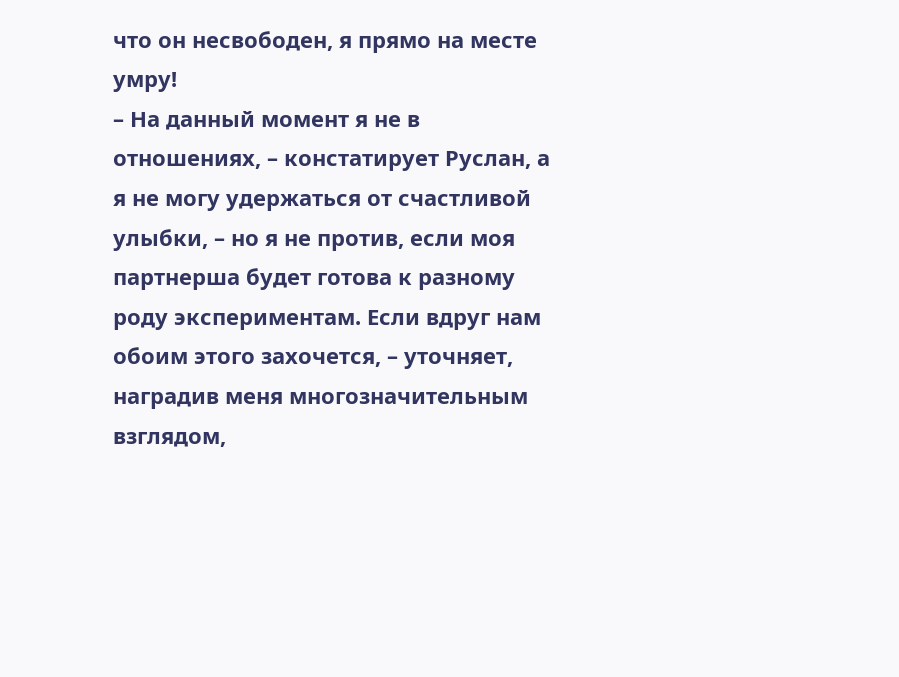что он несвободен, я прямо на месте умру!
– На данный момент я не в отношениях, – констатирует Руслан, а я не могу удержаться от счастливой улыбки, – но я не против, если моя партнерша будет готова к разному роду экспериментам. Если вдруг нам обоим этого захочется, – уточняет, наградив меня многозначительным взглядом,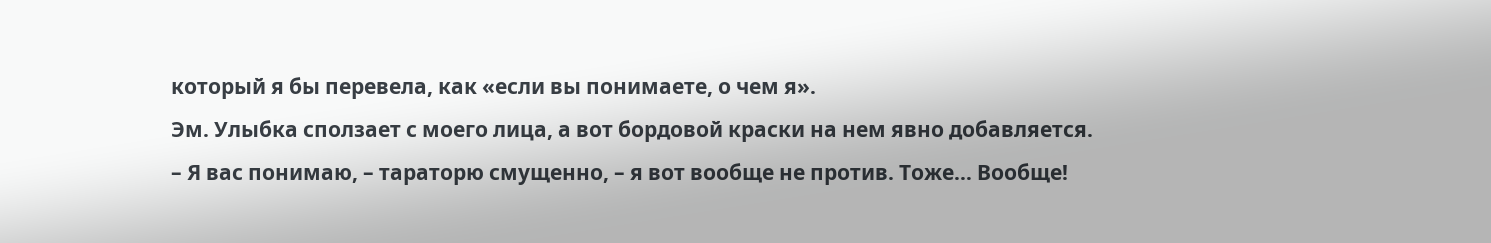который я бы перевела, как «если вы понимаете, о чем я».
Эм. Улыбка сползает с моего лица, а вот бордовой краски на нем явно добавляется.
– Я вас понимаю, – тараторю смущенно, – я вот вообще не против. Тоже… Вообще!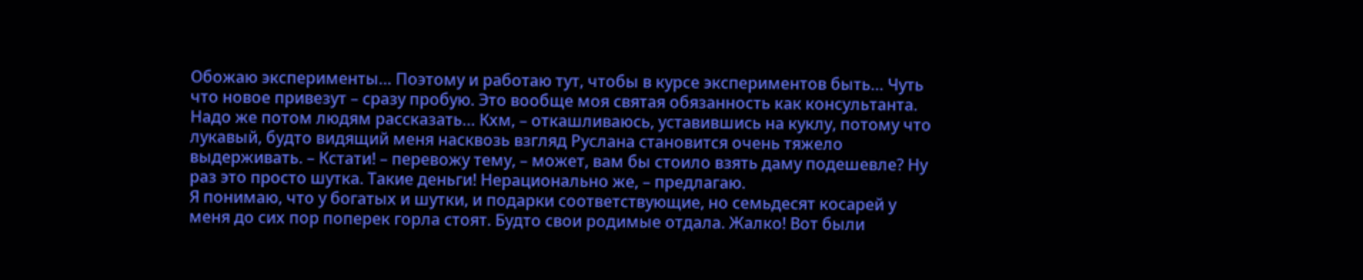Обожаю эксперименты… Поэтому и работаю тут, чтобы в курсе экспериментов быть… Чуть что новое привезут – сразу пробую. Это вообще моя святая обязанность как консультанта. Надо же потом людям рассказать… Кхм, – откашливаюсь, уставившись на куклу, потому что лукавый, будто видящий меня насквозь взгляд Руслана становится очень тяжело выдерживать. – Кстати! – перевожу тему, – может, вам бы стоило взять даму подешевле? Ну раз это просто шутка. Такие деньги! Нерационально же, – предлагаю.
Я понимаю, что у богатых и шутки, и подарки соответствующие, но семьдесят косарей у меня до сих пор поперек горла стоят. Будто свои родимые отдала. Жалко! Вот были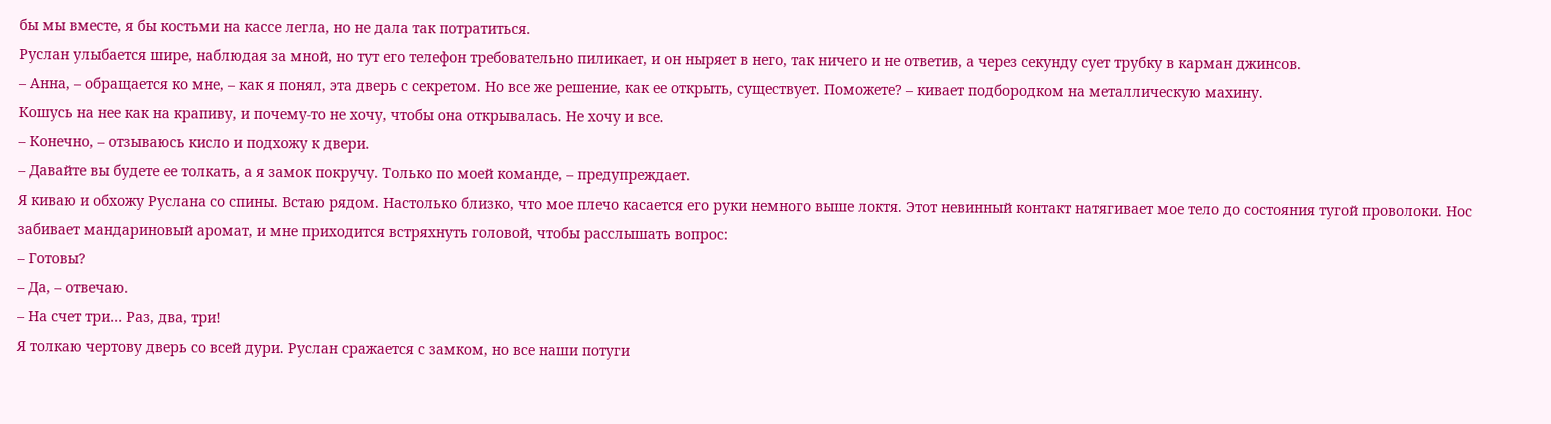бы мы вместе, я бы костьми на кассе легла, но не дала так потратиться.
Руслан улыбается шире, наблюдая за мной, но тут его телефон требовательно пиликает, и он ныряет в него, так ничего и не ответив, а через секунду сует трубку в карман джинсов.
– Анна, – обращается ко мне, – как я понял, эта дверь с секретом. Но все же решение, как ее открыть, существует. Поможете? – кивает подбородком на металлическую махину.
Кошусь на нее как на крапиву, и почему-то не хочу, чтобы она открывалась. Не хочу и все.
– Конечно, – отзываюсь кисло и подхожу к двери.
– Давайте вы будете ее толкать, а я замок покручу. Только по моей команде, – предупреждает.
Я киваю и обхожу Руслана со спины. Встаю рядом. Настолько близко, что мое плечо касается его руки немного выше локтя. Этот невинный контакт натягивает мое тело до состояния тугой проволоки. Нос забивает мандариновый аромат, и мне приходится встряхнуть головой, чтобы расслышать вопрос:
– Готовы?
– Да, – отвечаю.
– На счет три… Раз, два, три!
Я толкаю чертову дверь со всей дури. Руслан сражается с замком, но все наши потуги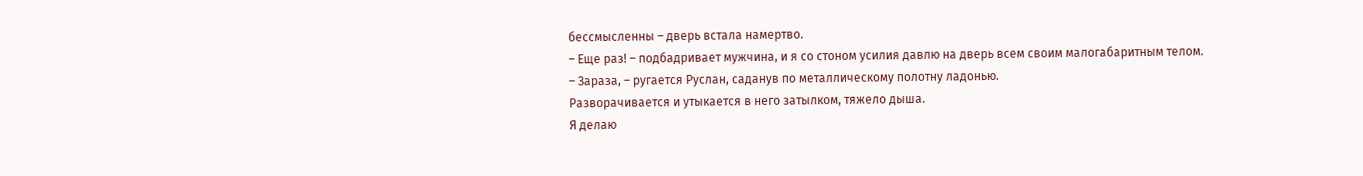бессмысленны – дверь встала намертво.
– Еще раз! – подбадривает мужчина, и я со стоном усилия давлю на дверь всем своим малогабаритным телом.
– Зараза, – ругается Руслан, саданув по металлическому полотну ладонью.
Разворачивается и утыкается в него затылком, тяжело дыша.
Я делаю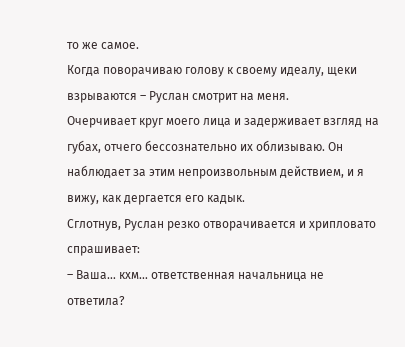то же самое.
Когда поворачиваю голову к своему идеалу, щеки взрываются – Руслан смотрит на меня.
Очерчивает круг моего лица и задерживает взгляд на губах, отчего бессознательно их облизываю. Он наблюдает за этим непроизвольным действием, и я вижу, как дергается его кадык.
Сглотнув, Руслан резко отворачивается и хрипловато спрашивает:
– Ваша… кхм… ответственная начальница не ответила?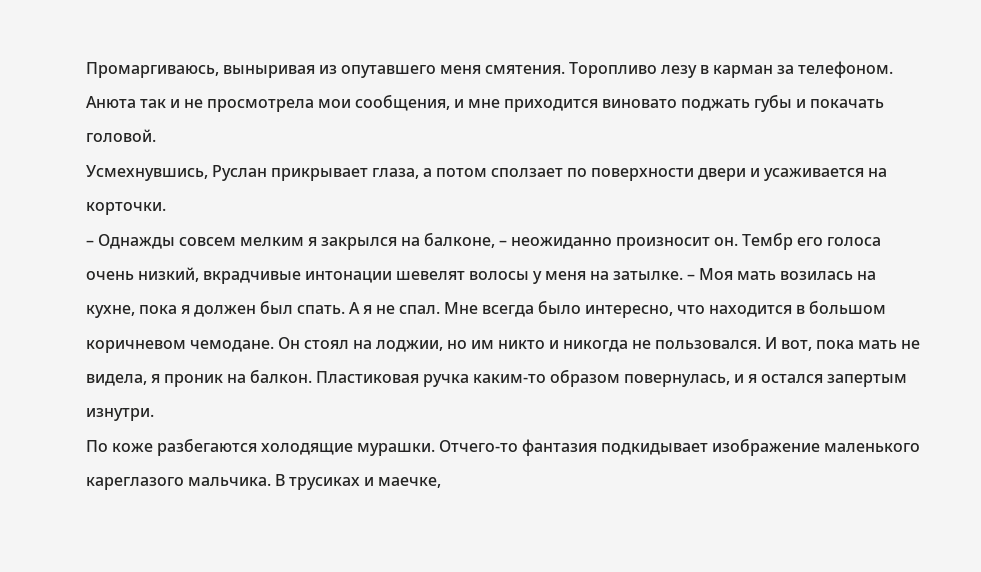Промаргиваюсь, выныривая из опутавшего меня смятения. Торопливо лезу в карман за телефоном. Анюта так и не просмотрела мои сообщения, и мне приходится виновато поджать губы и покачать головой.
Усмехнувшись, Руслан прикрывает глаза, а потом сползает по поверхности двери и усаживается на корточки.
– Однажды совсем мелким я закрылся на балконе, – неожиданно произносит он. Тембр его голоса очень низкий, вкрадчивые интонации шевелят волосы у меня на затылке. – Моя мать возилась на кухне, пока я должен был спать. А я не спал. Мне всегда было интересно, что находится в большом коричневом чемодане. Он стоял на лоджии, но им никто и никогда не пользовался. И вот, пока мать не видела, я проник на балкон. Пластиковая ручка каким-то образом повернулась, и я остался запертым изнутри.
По коже разбегаются холодящие мурашки. Отчего-то фантазия подкидывает изображение маленького кареглазого мальчика. В трусиках и маечке,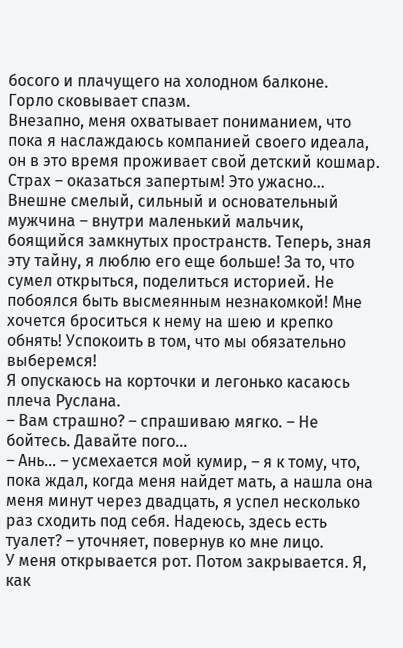босого и плачущего на холодном балконе.
Горло сковывает спазм.
Внезапно, меня охватывает пониманием, что пока я наслаждаюсь компанией своего идеала, он в это время проживает свой детский кошмар. Страх – оказаться запертым! Это ужасно…
Внешне смелый, сильный и основательный мужчина – внутри маленький мальчик, боящийся замкнутых пространств. Теперь, зная эту тайну, я люблю его еще больше! За то, что сумел открыться, поделиться историей. Не побоялся быть высмеянным незнакомкой! Мне хочется броситься к нему на шею и крепко обнять! Успокоить в том, что мы обязательно выберемся!
Я опускаюсь на корточки и легонько касаюсь плеча Руслана.
– Вам страшно? – спрашиваю мягко. – Не бойтесь. Давайте пого…
– Ань… – усмехается мой кумир, – я к тому, что, пока ждал, когда меня найдет мать, а нашла она меня минут через двадцать, я успел несколько раз сходить под себя. Надеюсь, здесь есть туалет? – уточняет, повернув ко мне лицо.
У меня открывается рот. Потом закрывается. Я, как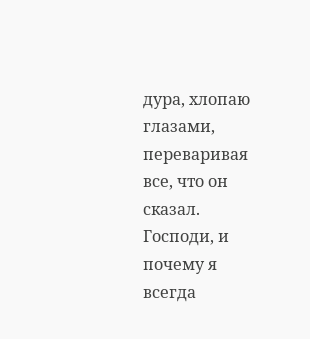дура, хлопаю глазами, переваривая все, что он сказал.
Господи, и почему я всегда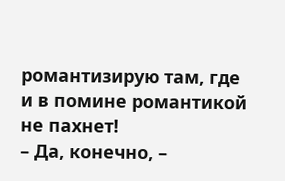романтизирую там, где и в помине романтикой не пахнет!
– Да, конечно, –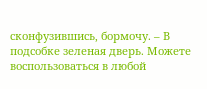сконфузившись, бормочу. – В подсобке зеленая дверь. Можете воспользоваться в любой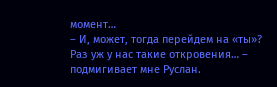момент…
– И, может, тогда перейдем на «ты»? Раз уж у нас такие откровения… – подмигивает мне Руслан.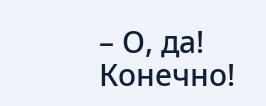– О, да! Конечно!